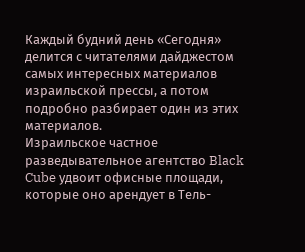Каждый будний день «Сегодня» делится с читателями дайджестом самых интересных материалов израильской прессы, а потом подробно разбирает один из этих материалов.
Израильское частное разведывательное агентство Black Cube удвоит офисные площади, которые оно арендует в Тель-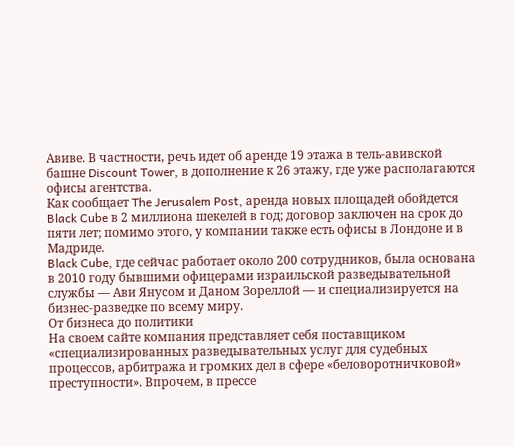Авиве. В частности, речь идет об аренде 19 этажа в тель-авивской башне Discount Tower, в дополнение к 26 этажу, где уже располагаются офисы агентства.
Как сообщает The Jerusalem Post, аренда новых площадей обойдется Black Cube в 2 миллиона шекелей в год; договор заключен на срок до пяти лет; помимо этого, у компании также есть офисы в Лондоне и в Мадриде.
Black Cube, где сейчас работает около 200 сотрудников, была основана в 2010 году бывшими офицерами израильской разведывательной службы — Ави Януcом и Даном Зореллой — и специализируется на бизнес-разведке по всему миру.
От бизнеса до политики
На своем сайте компания представляет себя поставщиком «специализированных разведывательных услуг для судебных процессов, арбитража и громких дел в сфере «беловоротничковой» преступности». Впрочем, в прессе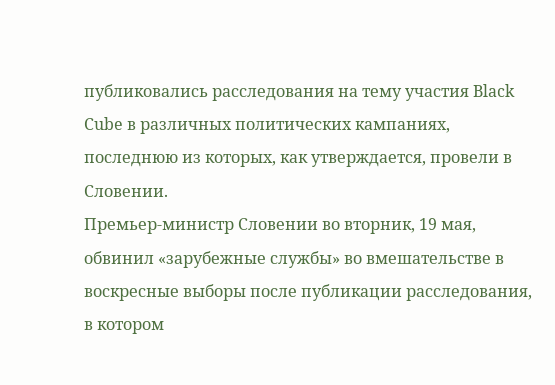публиковались расследования на тему участия Black Cube в различных политических кампаниях, последнюю из которых, как утверждается, провели в Словении.
Премьер-министр Словении во вторник, 19 мая, обвинил «зарубежные службы» во вмешательстве в воскресные выборы после публикации расследования, в котором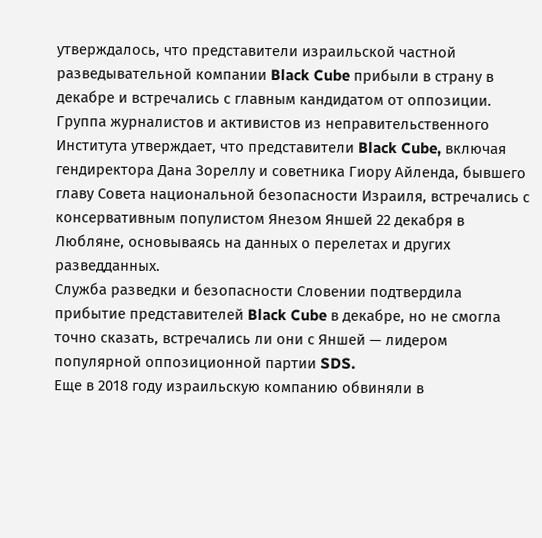утверждалось, что представители израильской частной разведывательной компании Black Cube прибыли в страну в декабре и встречались с главным кандидатом от оппозиции.
Группа журналистов и активистов из неправительственного Института утверждает, что представители Black Cube, включая гендиректора Дана Зореллу и советника Гиору Айленда, бывшего главу Совета национальной безопасности Израиля, встречались с консервативным популистом Янезом Яншей 22 декабря в Любляне, основываясь на данных о перелетах и других разведданных.
Служба разведки и безопасности Словении подтвердила прибытие представителей Black Cube в декабре, но не смогла точно сказать, встречались ли они с Яншей — лидером популярной оппозиционной партии SDS.
Еще в 2018 году израильскую компанию обвиняли в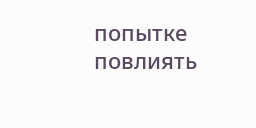попытке повлиять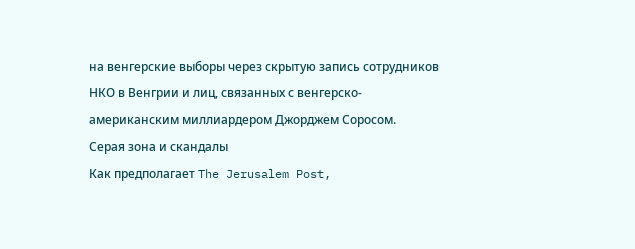на венгерские выборы через скрытую запись сотрудников НКО в Венгрии и лиц, связанных с венгерско-американским миллиардером Джорджем Соросом.
Серая зона и скандалы
Как предполагает The Jerusalem Post,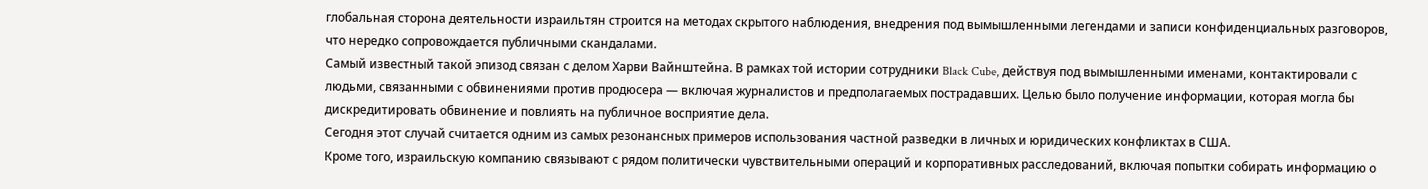глобальная сторона деятельности израильтян строится на методах скрытого наблюдения, внедрения под вымышленными легендами и записи конфиденциальных разговоров, что нередко сопровождается публичными скандалами.
Самый известный такой эпизод связан с делом Харви Вайнштейна. В рамках той истории сотрудники Black Cube, действуя под вымышленными именами, контактировали с людьми, связанными с обвинениями против продюсера — включая журналистов и предполагаемых пострадавших. Целью было получение информации, которая могла бы дискредитировать обвинение и повлиять на публичное восприятие дела.
Сегодня этот случай считается одним из самых резонансных примеров использования частной разведки в личных и юридических конфликтах в США.
Кроме того, израильскую компанию связывают с рядом политически чувствительными операций и корпоративных расследований, включая попытки собирать информацию о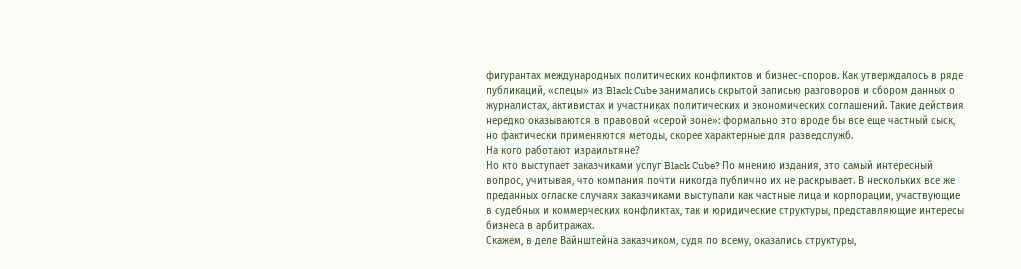фигурантах международных политических конфликтов и бизнес-споров. Как утверждалось в ряде публикаций, «спецы» из Black Cube занимались скрытой записью разговоров и сбором данных о журналистах, активистах и участниках политических и экономических соглашений. Такие действия нередко оказываются в правовой «серой зоне»: формально это вроде бы все еще частный сыск, но фактически применяются методы, скорее характерные для разведслужб.
На кого работают израильтяне?
Но кто выступает заказчиками услуг Black Cube? По мнению издания, это самый интересный вопрос, учитывая, что компания почти никогда публично их не раскрывает. В нескольких все же преданных огласке случаях заказчиками выступали как частные лица и корпорации, участвующие в судебных и коммерческих конфликтах, так и юридические структуры, представляющие интересы бизнеса в арбитражах.
Скажем, в деле Вайнштейна заказчиком, судя по всему, оказались структуры,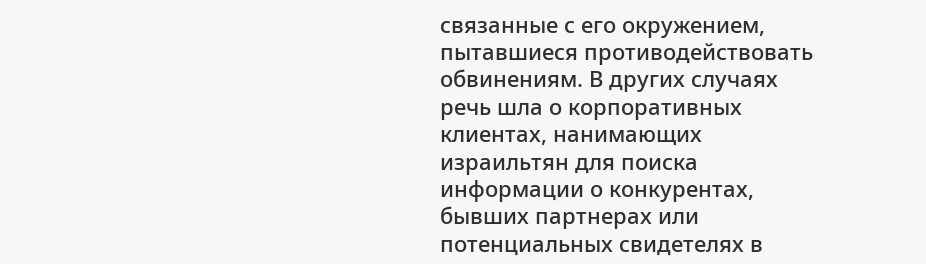связанные с его окружением, пытавшиеся противодействовать обвинениям. В других случаях речь шла о корпоративных клиентах, нанимающих израильтян для поиска информации о конкурентах, бывших партнерах или потенциальных свидетелях в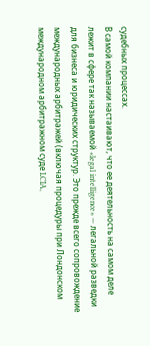судебных процессах.
В самой компании настаивают, что ее деятельность на самом деле лежит в сфере так называемой «legal intelligence» — легальной разведки для бизнеса и юридических структур. Это прежде всего сопровождение международных арбитражей (включая процедуры при Лондонском международном арбитражном суде LCIA,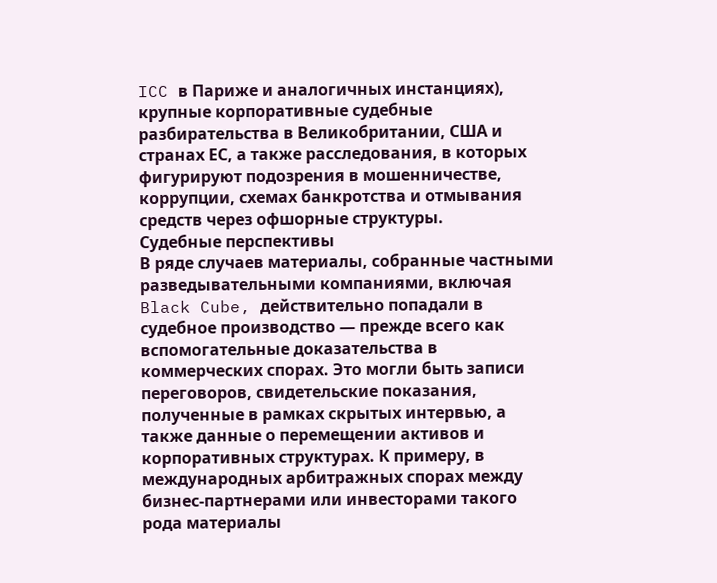ICC в Париже и аналогичных инстанциях), крупные корпоративные судебные разбирательства в Великобритании, США и странах ЕС, а также расследования, в которых фигурируют подозрения в мошенничестве, коррупции, схемах банкротства и отмывания средств через офшорные структуры.
Судебные перспективы
В ряде случаев материалы, собранные частными разведывательными компаниями, включая Black Cube, действительно попадали в судебное производство — прежде всего как вспомогательные доказательства в коммерческих спорах. Это могли быть записи переговоров, свидетельские показания, полученные в рамках скрытых интервью, а также данные о перемещении активов и корпоративных структурах. К примеру, в международных арбитражных спорах между бизнес-партнерами или инвесторами такого рода материалы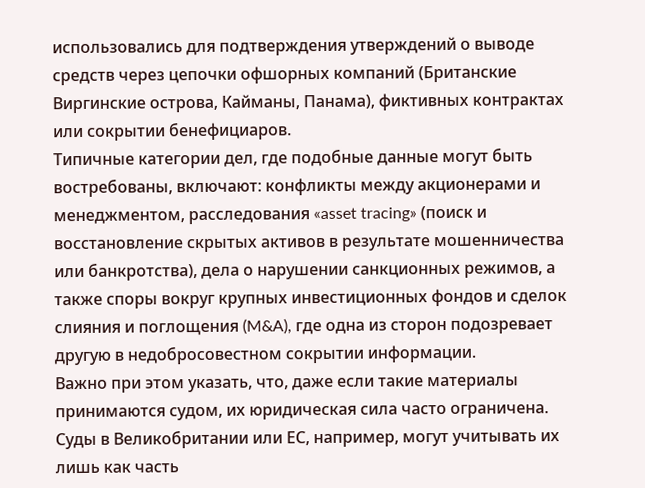использовались для подтверждения утверждений о выводе средств через цепочки офшорных компаний (Британские Виргинские острова, Кайманы, Панама), фиктивных контрактах или сокрытии бенефициаров.
Типичные категории дел, где подобные данные могут быть востребованы, включают: конфликты между акционерами и менеджментом, расследования «asset tracing» (поиск и восстановление скрытых активов в результате мошенничества или банкротства), дела о нарушении санкционных режимов, а также споры вокруг крупных инвестиционных фондов и сделок слияния и поглощения (M&A), где одна из сторон подозревает другую в недобросовестном сокрытии информации.
Важно при этом указать, что, даже если такие материалы принимаются судом, их юридическая сила часто ограничена. Суды в Великобритании или ЕС, например, могут учитывать их лишь как часть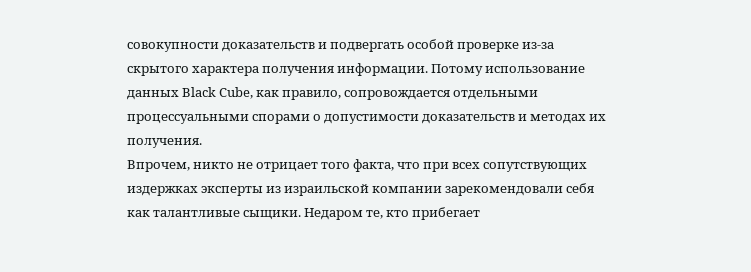совокупности доказательств и подвергать особой проверке из-за скрытого характера получения информации. Потому использование данных Black Cube, как правило, сопровождается отдельными процессуальными спорами о допустимости доказательств и методах их получения.
Впрочем, никто не отрицает того факта, что при всех сопутствующих издержках эксперты из израильской компании зарекомендовали себя как талантливые сыщики. Недаром те, кто прибегает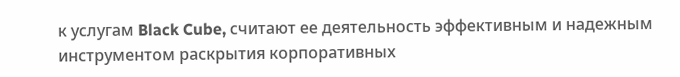к услугам Black Cube, считают ее деятельность эффективным и надежным инструментом раскрытия корпоративных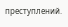преступлений.